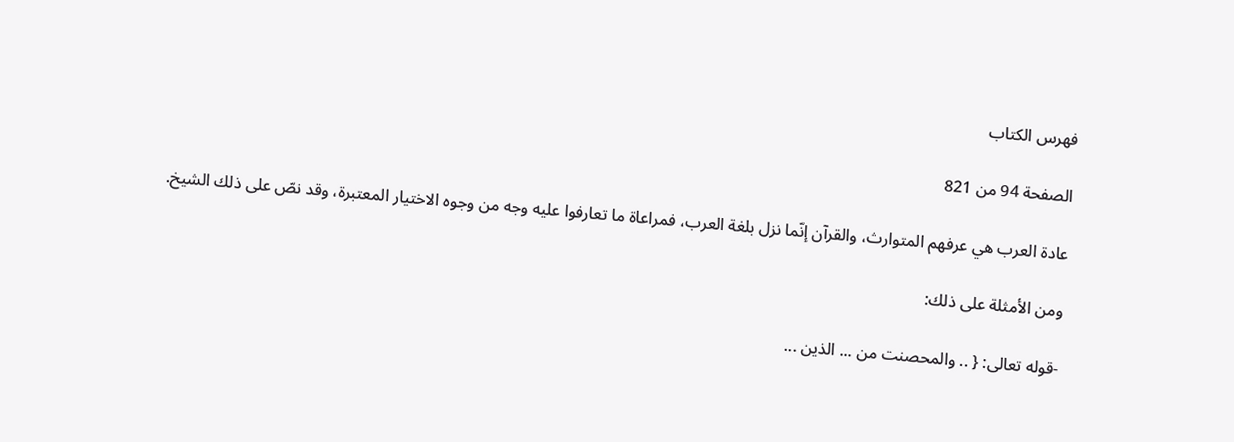فهرس الكتاب

الصفحة 94 من 821

عادة العرب هي عرفهم المتوارث، والقرآن إنّما نزل بلغة العرب، فمراعاة ما تعارفوا عليه وجه من وجوه الاختيار المعتبرة، وقد نصّ على ذلك الشيخ.

ومن الأمثلة على ذلك:

-قوله تعالى: { .. والمحصنت من ... الذين ...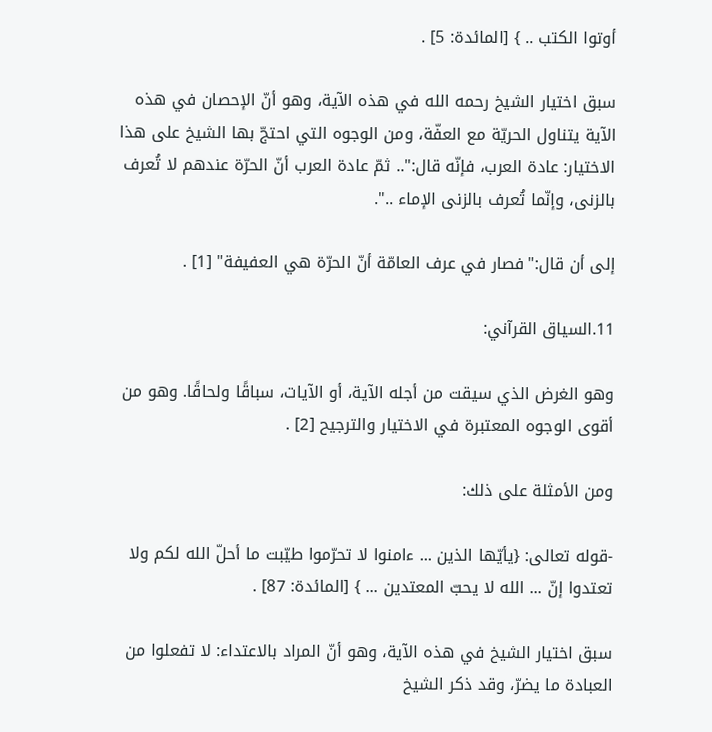أوتوا الكتب .. } [المائدة: 5] .

سبق اختيار الشيخ رحمه الله في هذه الآية، وهو أنّ الإحصان في هذه الآية يتناول الحريّة مع العفّة، ومن الوجوه التي احتجّ بها الشيخ على هذا الاختيار: عادة العرب، فإنّه قال:".. ثمّ عادة العرب أنّ الحرّة عندهم لا تُعرف بالزنى، وإنّما تُعرف بالزنى الإماء ..".

إلى أن قال:"فصار في عرف العامّة أنّ الحرّة هي العفيفة" [1] .

11.السياق القرآني:

وهو الغرض الذي سيقت من أجله الآية، أو الآيات، سباقًا ولحاقًا. وهو من أقوى الوجوه المعتبرة في الاختيار والترجيح [2] .

ومن الأمثلة على ذلك:

-قوله تعالى: {يأيّها الذين ... ءامنوا لا تحرّموا طيّبت ما أحلّ الله لكم ولا تعتدوا إنّ ... الله لا يحبّ المعتدين ... } [المائدة: 87] .

سبق اختيار الشيخ في هذه الآية، وهو أنّ المراد بالاعتداء: لا تفعلوا من العبادة ما يضرّ، وقد ذكر الشيخ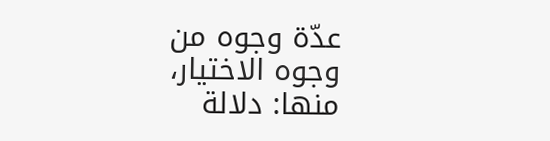عدّة وجوه من وجوه الاختيار، منها: دلالة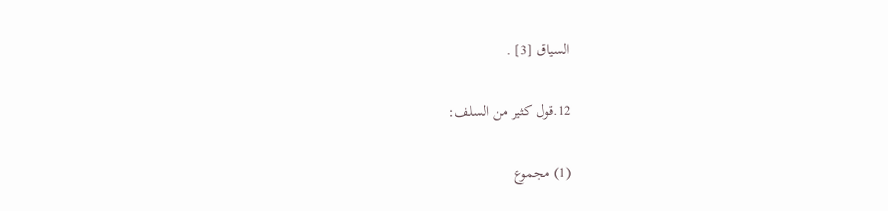السياق [3] .

12.قول كثير من السلف:

(1) مجموع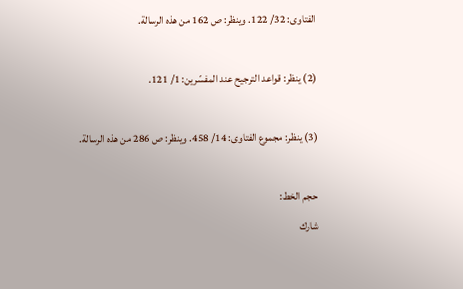الفتاوى: 32/ 122. وينظر: ص 162 من هذه الرسالة.

(2) ينظر: قواعد الترجيح عند المفسّرين: 1/ 121.

(3) ينظر: مجموع الفتاوى: 14/ 458. وينظر: ص 286 من هذه الرسالة.

حجم الخط:
شارك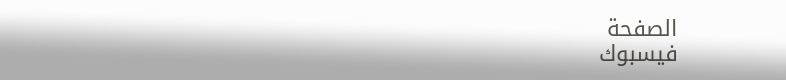الصفحة
فيسبوك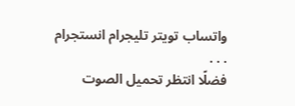واتساب تويتر تليجرام انستجرام
. . .
فضلًا انتظر تحميل الصوت